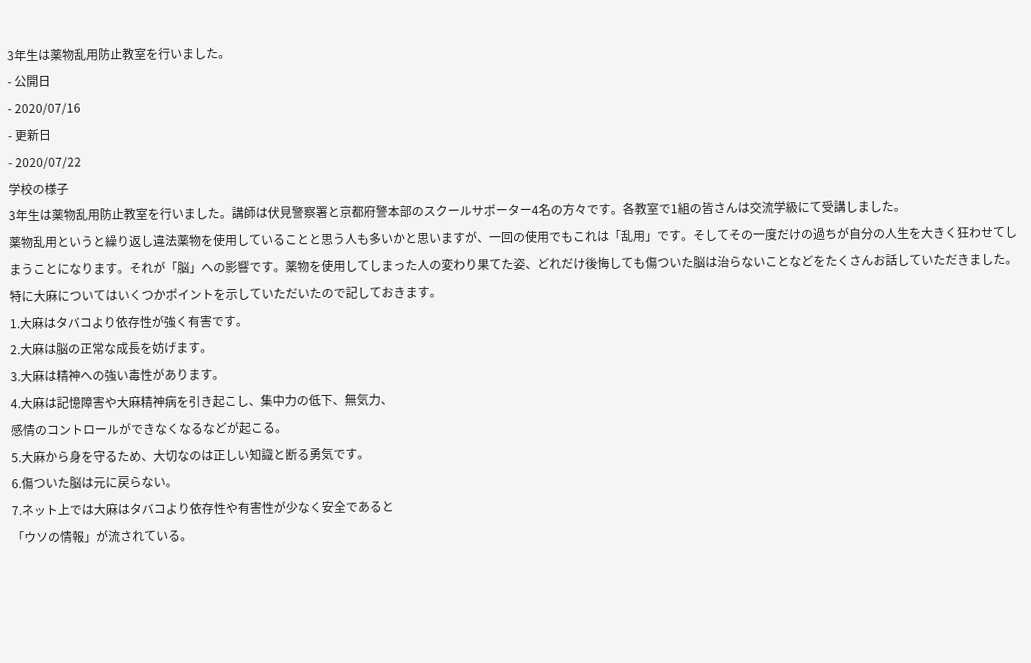3年生は薬物乱用防止教室を行いました。
- 公開日
- 2020/07/16
- 更新日
- 2020/07/22
学校の様子
3年生は薬物乱用防止教室を行いました。講師は伏見警察署と京都府警本部のスクールサポーター4名の方々です。各教室で1組の皆さんは交流学級にて受講しました。
薬物乱用というと繰り返し違法薬物を使用していることと思う人も多いかと思いますが、一回の使用でもこれは「乱用」です。そしてその一度だけの過ちが自分の人生を大きく狂わせてしまうことになります。それが「脳」への影響です。薬物を使用してしまった人の変わり果てた姿、どれだけ後悔しても傷ついた脳は治らないことなどをたくさんお話していただきました。
特に大麻についてはいくつかポイントを示していただいたので記しておきます。
1.大麻はタバコより依存性が強く有害です。
2.大麻は脳の正常な成長を妨げます。
3.大麻は精神への強い毒性があります。
4.大麻は記憶障害や大麻精神病を引き起こし、集中力の低下、無気力、
感情のコントロールができなくなるなどが起こる。
5.大麻から身を守るため、大切なのは正しい知識と断る勇気です。
6.傷ついた脳は元に戻らない。
7.ネット上では大麻はタバコより依存性や有害性が少なく安全であると
「ウソの情報」が流されている。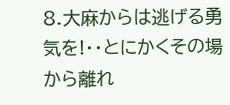8.大麻からは逃げる勇気を!・・とにかくその場から離れ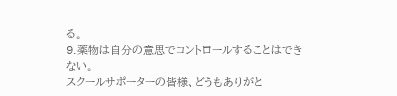る。
9.薬物は自分の意思でコントロールすることはできない。
スクールサポーターの皆様、どうもありがと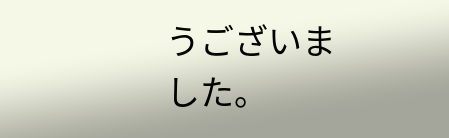うございました。